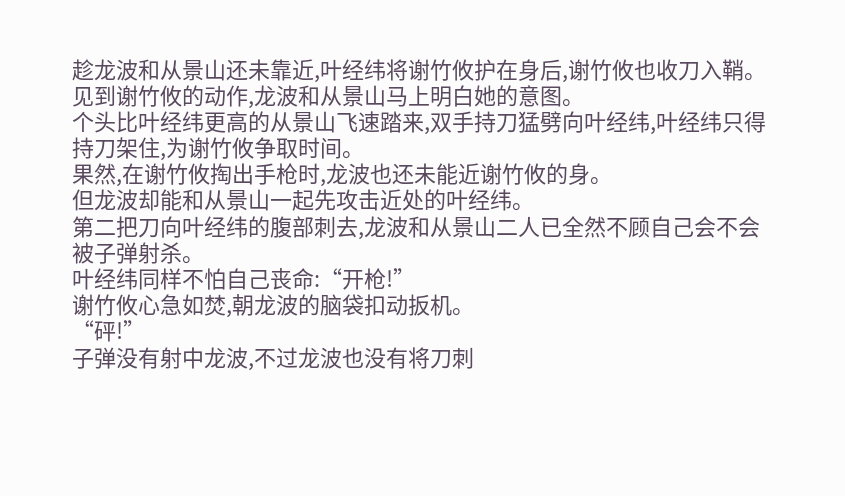趁龙波和从景山还未靠近,叶经纬将谢竹攸护在身后,谢竹攸也收刀入鞘。
见到谢竹攸的动作,龙波和从景山马上明白她的意图。
个头比叶经纬更高的从景山飞速踏来,双手持刀猛劈向叶经纬,叶经纬只得持刀架住,为谢竹攸争取时间。
果然,在谢竹攸掏出手枪时,龙波也还未能近谢竹攸的身。
但龙波却能和从景山一起先攻击近处的叶经纬。
第二把刀向叶经纬的腹部刺去,龙波和从景山二人已全然不顾自己会不会被子弹射杀。
叶经纬同样不怕自己丧命:“开枪!”
谢竹攸心急如焚,朝龙波的脑袋扣动扳机。
“砰!”
子弹没有射中龙波,不过龙波也没有将刀刺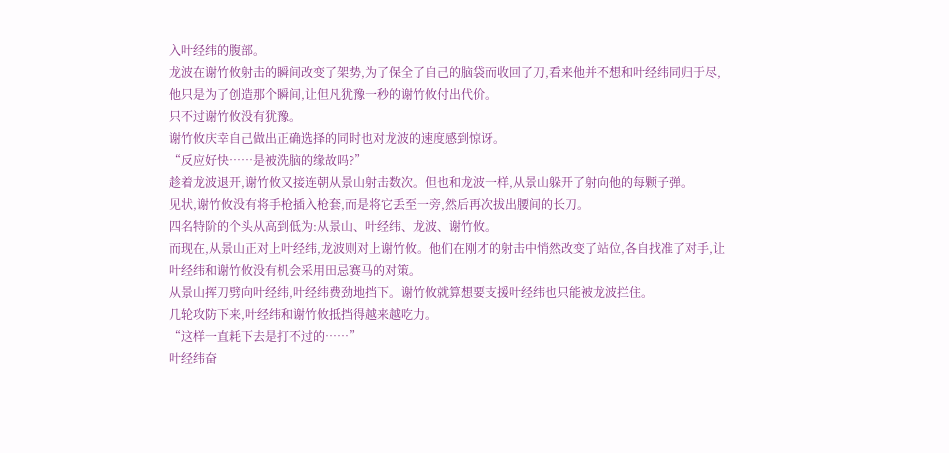入叶经纬的腹部。
龙波在谢竹攸射击的瞬间改变了架势,为了保全了自己的脑袋而收回了刀,看来他并不想和叶经纬同归于尽,他只是为了创造那个瞬间,让但凡犹豫一秒的谢竹攸付出代价。
只不过谢竹攸没有犹豫。
谢竹攸庆幸自己做出正确选择的同时也对龙波的速度感到惊讶。
“反应好快……是被洗脑的缘故吗?”
趁着龙波退开,谢竹攸又接连朝从景山射击数次。但也和龙波一样,从景山躲开了射向他的每颗子弹。
见状,谢竹攸没有将手枪插入枪套,而是将它丢至一旁,然后再次拔出腰间的长刀。
四名特阶的个头从高到低为:从景山、叶经纬、龙波、谢竹攸。
而现在,从景山正对上叶经纬,龙波则对上谢竹攸。他们在刚才的射击中悄然改变了站位,各自找准了对手,让叶经纬和谢竹攸没有机会采用田忌赛马的对策。
从景山挥刀劈向叶经纬,叶经纬费劲地挡下。谢竹攸就算想要支援叶经纬也只能被龙波拦住。
几轮攻防下来,叶经纬和谢竹攸抵挡得越来越吃力。
“这样一直耗下去是打不过的……”
叶经纬奋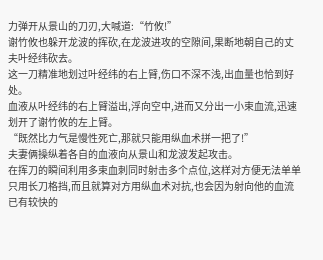力弹开从景山的刀刃,大喊道:“竹攸!”
谢竹攸也躲开龙波的挥砍,在龙波进攻的空隙间,果断地朝自己的丈夫叶经纬砍去。
这一刀精准地划过叶经纬的右上臂,伤口不深不浅,出血量也恰到好处。
血液从叶经纬的右上臂溢出,浮向空中,进而又分出一小束血流,迅速划开了谢竹攸的左上臂。
“既然比力气是慢性死亡,那就只能用纵血术拼一把了!”
夫妻俩操纵着各自的血液向从景山和龙波发起攻击。
在挥刀的瞬间利用多束血刺同时射击多个点位,这样对方便无法单单只用长刀格挡,而且就算对方用纵血术对抗,也会因为射向他的血流已有较快的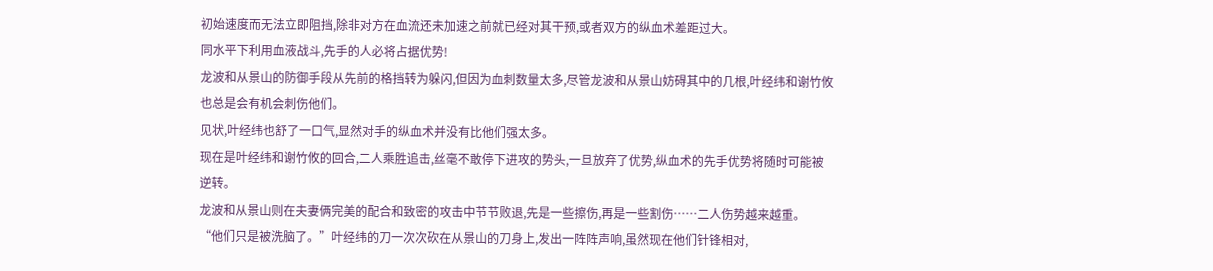初始速度而无法立即阻挡,除非对方在血流还未加速之前就已经对其干预,或者双方的纵血术差距过大。
同水平下利用血液战斗,先手的人必将占据优势!
龙波和从景山的防御手段从先前的格挡转为躲闪,但因为血刺数量太多,尽管龙波和从景山妨碍其中的几根,叶经纬和谢竹攸也总是会有机会刺伤他们。
见状,叶经纬也舒了一口气,显然对手的纵血术并没有比他们强太多。
现在是叶经纬和谢竹攸的回合,二人乘胜追击,丝毫不敢停下进攻的势头,一旦放弃了优势,纵血术的先手优势将随时可能被逆转。
龙波和从景山则在夫妻俩完美的配合和致密的攻击中节节败退,先是一些擦伤,再是一些割伤……二人伤势越来越重。
“他们只是被洗脑了。”叶经纬的刀一次次砍在从景山的刀身上,发出一阵阵声响,虽然现在他们针锋相对,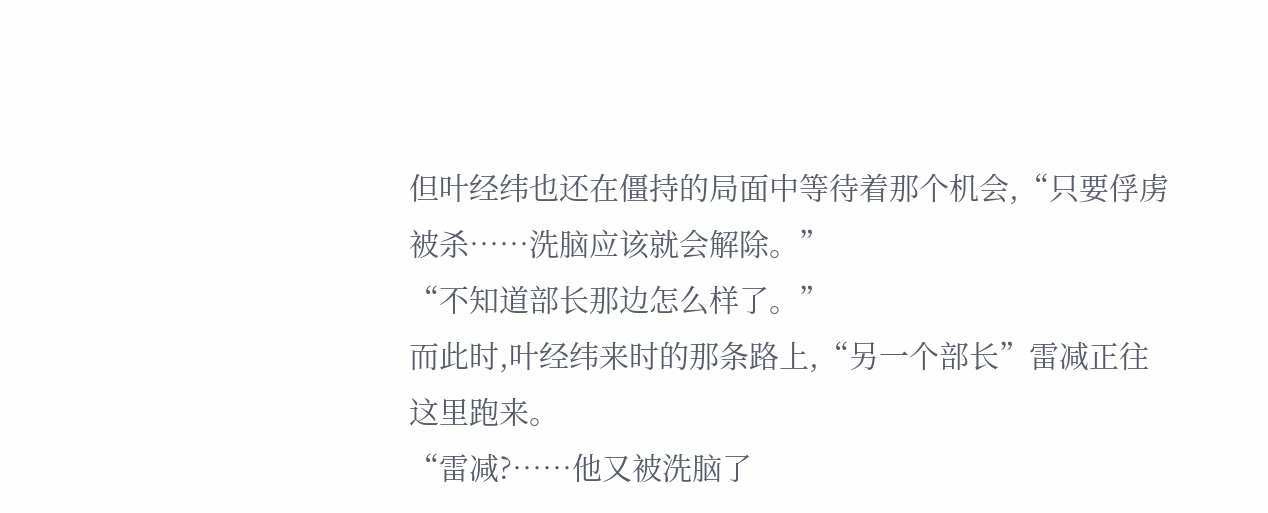但叶经纬也还在僵持的局面中等待着那个机会,“只要俘虏被杀……洗脑应该就会解除。”
“不知道部长那边怎么样了。”
而此时,叶经纬来时的那条路上,“另一个部长”雷减正往这里跑来。
“雷减?……他又被洗脑了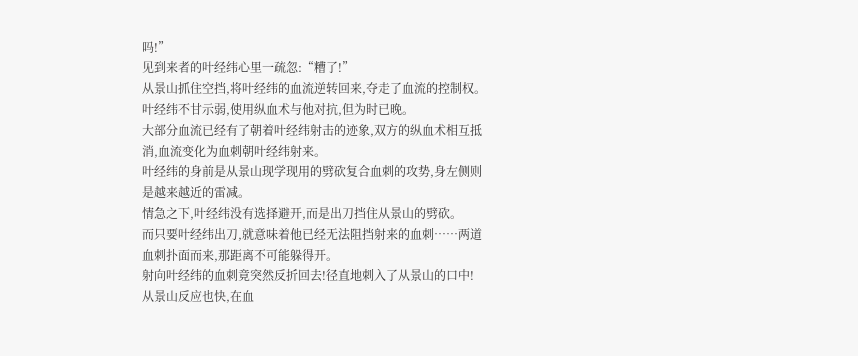吗!”
见到来者的叶经纬心里一疏忽:“糟了!”
从景山抓住空挡,将叶经纬的血流逆转回来,夺走了血流的控制权。叶经纬不甘示弱,使用纵血术与他对抗,但为时已晚。
大部分血流已经有了朝着叶经纬射击的迹象,双方的纵血术相互抵消,血流变化为血刺朝叶经纬射来。
叶经纬的身前是从景山现学现用的劈砍复合血刺的攻势,身左侧则是越来越近的雷减。
情急之下,叶经纬没有选择避开,而是出刀挡住从景山的劈砍。
而只要叶经纬出刀,就意味着他已经无法阻挡射来的血刺……两道血刺扑面而来,那距离不可能躲得开。
射向叶经纬的血刺竟突然反折回去!径直地刺入了从景山的口中!
从景山反应也快,在血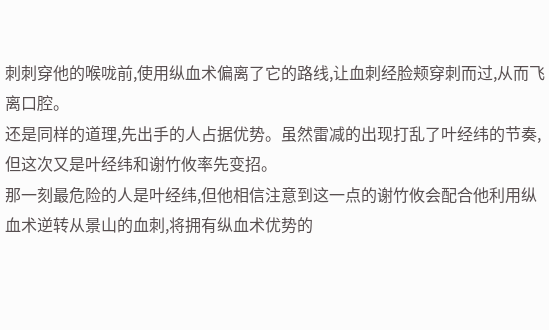刺刺穿他的喉咙前,使用纵血术偏离了它的路线,让血刺经脸颊穿刺而过,从而飞离口腔。
还是同样的道理,先出手的人占据优势。虽然雷减的出现打乱了叶经纬的节奏,但这次又是叶经纬和谢竹攸率先变招。
那一刻最危险的人是叶经纬,但他相信注意到这一点的谢竹攸会配合他利用纵血术逆转从景山的血刺,将拥有纵血术优势的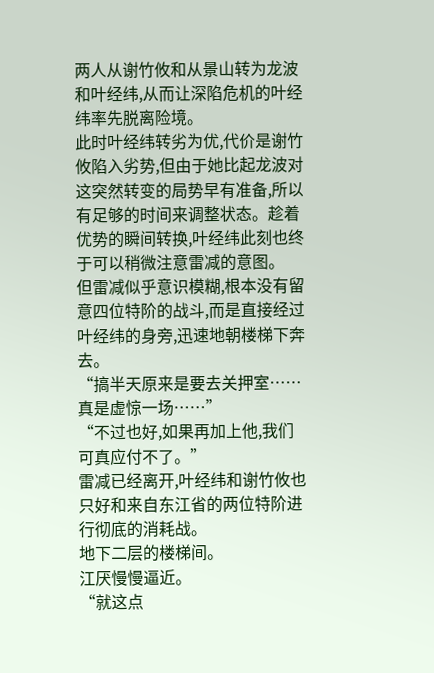两人从谢竹攸和从景山转为龙波和叶经纬,从而让深陷危机的叶经纬率先脱离险境。
此时叶经纬转劣为优,代价是谢竹攸陷入劣势,但由于她比起龙波对这突然转变的局势早有准备,所以有足够的时间来调整状态。趁着优势的瞬间转换,叶经纬此刻也终于可以稍微注意雷减的意图。
但雷减似乎意识模糊,根本没有留意四位特阶的战斗,而是直接经过叶经纬的身旁,迅速地朝楼梯下奔去。
“搞半天原来是要去关押室……真是虚惊一场……”
“不过也好,如果再加上他,我们可真应付不了。”
雷减已经离开,叶经纬和谢竹攸也只好和来自东江省的两位特阶进行彻底的消耗战。
地下二层的楼梯间。
江厌慢慢逼近。
“就这点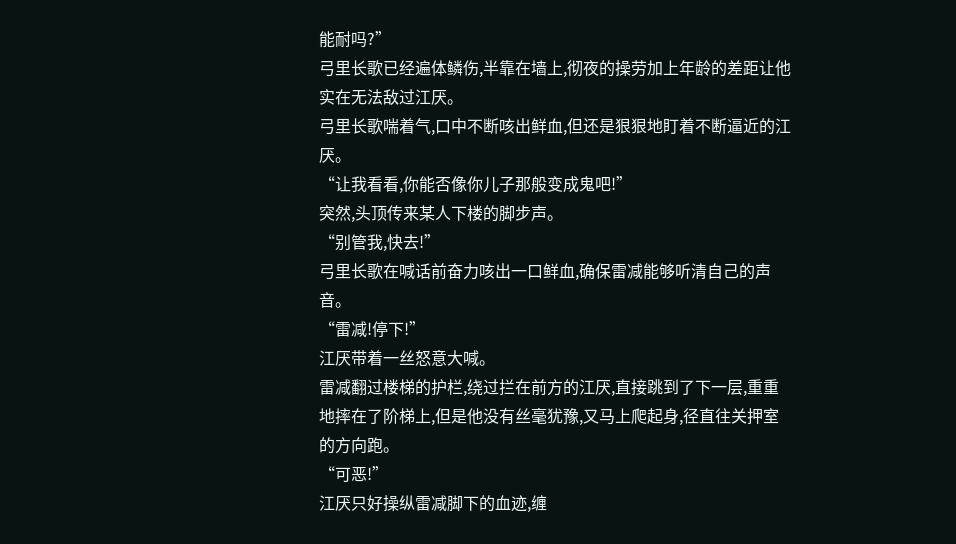能耐吗?”
弓里长歌已经遍体鳞伤,半靠在墙上,彻夜的操劳加上年龄的差距让他实在无法敌过江厌。
弓里长歌喘着气,口中不断咳出鲜血,但还是狠狠地盯着不断逼近的江厌。
“让我看看,你能否像你儿子那般变成鬼吧!”
突然,头顶传来某人下楼的脚步声。
“别管我,快去!”
弓里长歌在喊话前奋力咳出一口鲜血,确保雷减能够听清自己的声音。
“雷减!停下!”
江厌带着一丝怒意大喊。
雷减翻过楼梯的护栏,绕过拦在前方的江厌,直接跳到了下一层,重重地摔在了阶梯上,但是他没有丝毫犹豫,又马上爬起身,径直往关押室的方向跑。
“可恶!”
江厌只好操纵雷减脚下的血迹,缠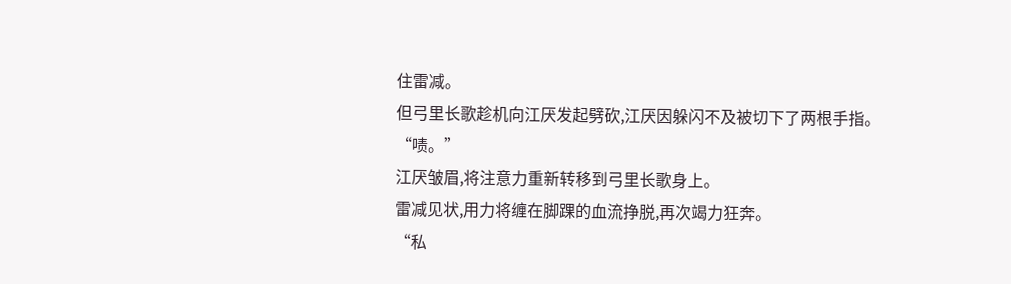住雷减。
但弓里长歌趁机向江厌发起劈砍,江厌因躲闪不及被切下了两根手指。
“啧。”
江厌皱眉,将注意力重新转移到弓里长歌身上。
雷减见状,用力将缠在脚踝的血流挣脱,再次竭力狂奔。
“私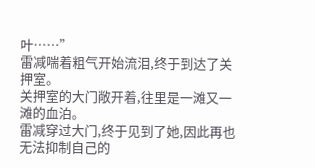叶……”
雷减喘着粗气开始流泪,终于到达了关押室。
关押室的大门敞开着,往里是一滩又一滩的血泊。
雷减穿过大门,终于见到了她,因此再也无法抑制自己的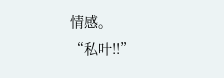情感。
“私叶!!”